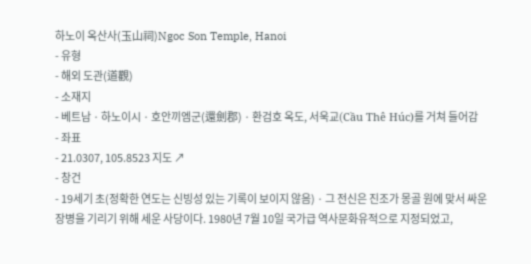하노이 옥산사(玉山祠)Ngoc Son Temple, Hanoi
- 유형
- 해외 도관(道觀)
- 소재지
- 베트남 · 하노이시 · 호안끼엠군(還劍郡) · 환검호 옥도, 서욱교(Cầu Thê Húc)를 거쳐 들어감
- 좌표
- 21.0307, 105.8523 지도 ↗
- 창건
- 19세기 초(정확한 연도는 신빙성 있는 기록이 보이지 않음) · 그 전신은 진조가 몽골 원에 맞서 싸운 장병을 기리기 위해 세운 사당이다. 1980년 7월 10일 국가급 역사문화유적으로 지정되었고,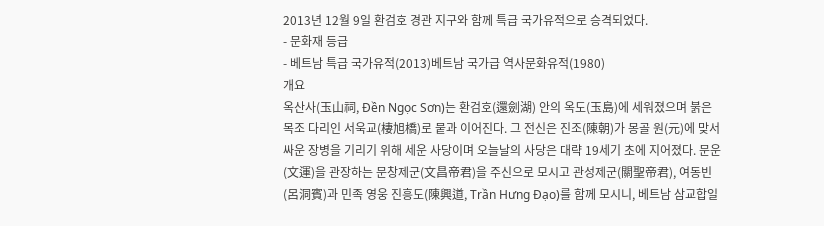2013년 12월 9일 환검호 경관 지구와 함께 특급 국가유적으로 승격되었다.
- 문화재 등급
- 베트남 특급 국가유적(2013)베트남 국가급 역사문화유적(1980)
개요
옥산사(玉山祠, Đền Ngọc Sơn)는 환검호(還劍湖) 안의 옥도(玉島)에 세워졌으며 붉은 목조 다리인 서욱교(棲旭橋)로 뭍과 이어진다. 그 전신은 진조(陳朝)가 몽골 원(元)에 맞서 싸운 장병을 기리기 위해 세운 사당이며 오늘날의 사당은 대략 19세기 초에 지어졌다. 문운(文運)을 관장하는 문창제군(文昌帝君)을 주신으로 모시고 관성제군(關聖帝君), 여동빈(呂洞賓)과 민족 영웅 진흥도(陳興道, Trần Hưng Đạo)를 함께 모시니, 베트남 삼교합일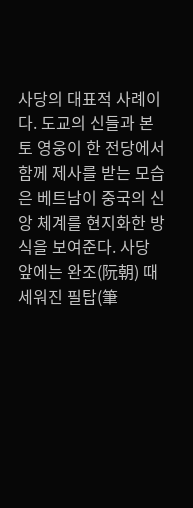사당의 대표적 사례이다. 도교의 신들과 본토 영웅이 한 전당에서 함께 제사를 받는 모습은 베트남이 중국의 신앙 체계를 현지화한 방식을 보여준다. 사당 앞에는 완조(阮朝) 때 세워진 필탑(筆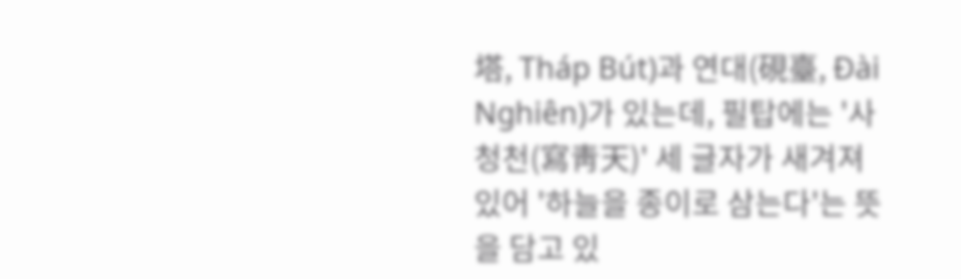塔, Tháp Bút)과 연대(硯臺, Đài Nghiên)가 있는데, 필탑에는 '사청천(寫靑天)' 세 글자가 새겨져 있어 '하늘을 종이로 삼는다'는 뜻을 담고 있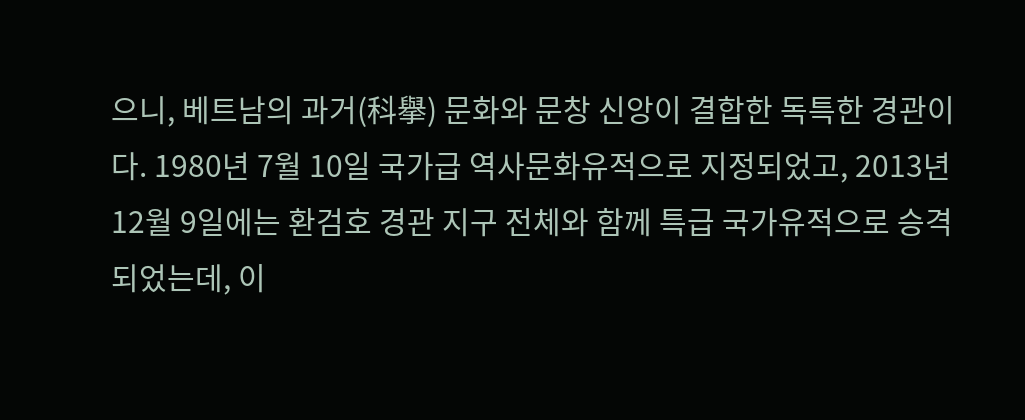으니, 베트남의 과거(科擧) 문화와 문창 신앙이 결합한 독특한 경관이다. 1980년 7월 10일 국가급 역사문화유적으로 지정되었고, 2013년 12월 9일에는 환검호 경관 지구 전체와 함께 특급 국가유적으로 승격되었는데, 이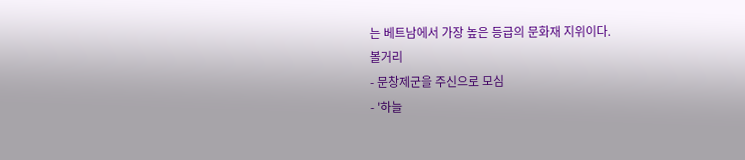는 베트남에서 가장 높은 등급의 문화재 지위이다.
볼거리
- 문창제군을 주신으로 모심
- '하늘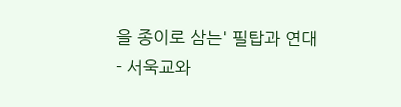을 종이로 삼는' 필탑과 연대
- 서욱교와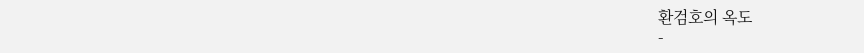환검호의 옥도
-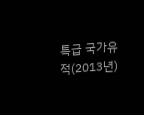특급 국가유적(2013년)